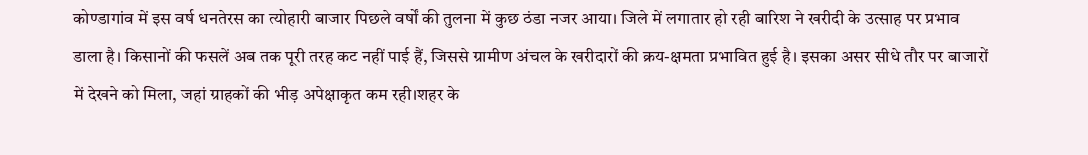कोण्डागांव में इस वर्ष धनतेरस का त्योहारी बाजार पिछले वर्षों की तुलना में कुछ ठंडा नजर आया। जिले में लगातार हो रही बारिश ने खरीदी के उत्साह पर प्रभाव डाला है। किसानों की फसलें अब तक पूरी तरह कट नहीं पाई हैं, जिससे ग्रामीण अंचल के खरीदारों की क्रय-क्षमता प्रभावित हुई है। इसका असर सीधे तौर पर बाजारों में देखने को मिला, जहां ग्राहकों की भीड़ अपेक्षाकृत कम रही।शहर के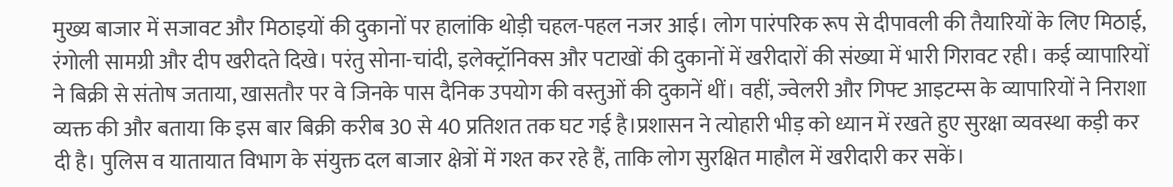मुख्य बाजार में सजावट और मिठाइयों की दुकानों पर हालांकि थोड़ी चहल-पहल नजर आई। लोग पारंपरिक रूप से दीपावली की तैयारियों के लिए मिठाई, रंगोली सामग्री और दीप खरीदते दिखे। परंतु सोना-चांदी, इलेक्ट्रॉनिक्स और पटाखों की दुकानों में खरीदारों की संख्या में भारी गिरावट रही। कई व्यापारियों ने बिक्री से संतोष जताया, खासतौर पर वे जिनके पास दैनिक उपयोग की वस्तुओं की दुकानें थीं। वहीं, ज्वेलरी और गिफ्ट आइटम्स के व्यापारियों ने निराशा व्यक्त की और बताया कि इस बार बिक्री करीब 30 से 40 प्रतिशत तक घट गई है।प्रशासन ने त्योहारी भीड़ को ध्यान में रखते हुए सुरक्षा व्यवस्था कड़ी कर दी है। पुलिस व यातायात विभाग के संयुक्त दल बाजार क्षेत्रों में गश्त कर रहे हैं, ताकि लोग सुरक्षित माहौल में खरीदारी कर सकें।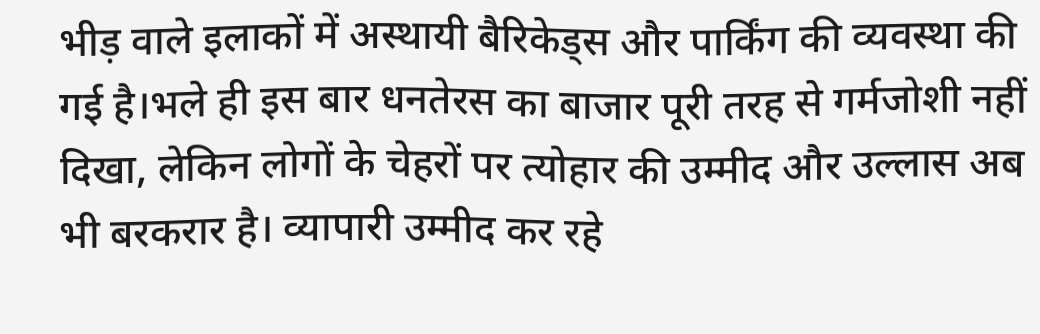भीड़ वाले इलाकों में अस्थायी बैरिकेड्स और पार्किंग की व्यवस्था की गई है।भले ही इस बार धनतेरस का बाजार पूरी तरह से गर्मजोशी नहीं दिखा, लेकिन लोगों के चेहरों पर त्योहार की उम्मीद और उल्लास अब भी बरकरार है। व्यापारी उम्मीद कर रहे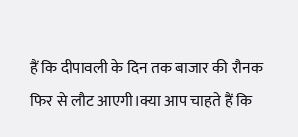हैं कि दीपावली के दिन तक बाजार की रौनक फिर से लौट आएगी।क्या आप चाहते हैं कि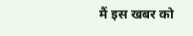मैं इस खबर को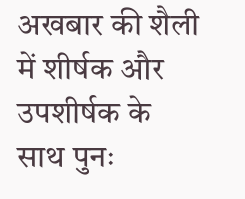अखबार की शैली में शीर्षक और उपशीर्षक के साथ पुनः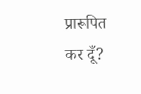प्रारूपित कर दूँ?